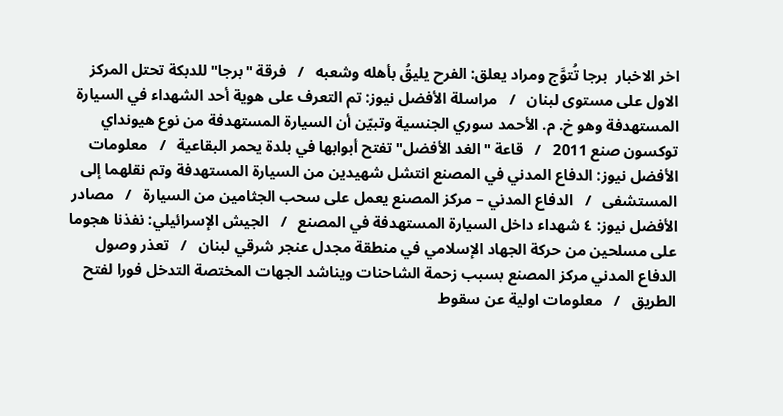اخر الاخبار  برجا تُتوَّج ومراد يعلق: الفرح يليقُ بأهله وشعبه   /   فرقة "برجا" للدبكة تحتل المركز الاول على مستوى لبنان   /   مراسلة الأفضل نيوز: تم التعرف على هوية أحد الشهداء في السيارة المستهدفة وهو خ. م. الأحمد سوري الجنسية وتبيّن أن السيارة المستهدفة من نوع هيونداي توكسون صنع 2011   /   قاعة "الغد الأفضل" تفتح أبوابها في بلدة يحمر البقاعية   /   معلومات الأفضل نيوز: الدفاع المدني في المصنع انتشل شهيدين من السيارة المستهدفة وتم نقلهما إلى المستشفى   /   الدفاع المدني – مركز المصنع يعمل على سحب الجثامين من السيارة   /   مصادر الأفضل نيوز: ٤ شهداء داخل السيارة المستهدفة في المصنع   /   الجيش الإسرائيلي: نفذنا هجوما على مسلحين من حركة الجهاد الإسلامي في منطقة مجدل عنجر شرقي لبنان   /   تعذر وصول الدفاع المدني مركز المصنع بسبب زحمة الشاحنات ويناشد الجهات المختصة التدخل فورا لفتح الطريق   /   معلومات اولية عن سقوط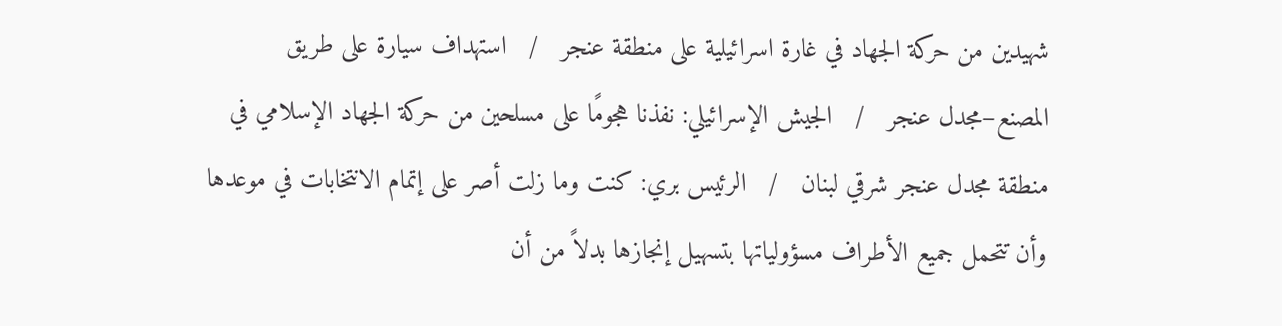شهيدين من حركة الجهاد في غارة اسرائيلية على منطقة عنجر   /   استهداف سيارة على طريق المصنع–مجدل عنجر   /   الجيش الإسرائيلي: نفذنا هجومًا على مسلحين من حركة الجهاد الإسلامي في منطقة مجدل عنجر شرقي لبنان   /   الرئيس بري: كنت وما زلت أصر على إتمام الانتخابات في موعدها وأن تتحمل جميع الأطراف مسؤولياتها بتسهيل إنجازها بدلاً من أن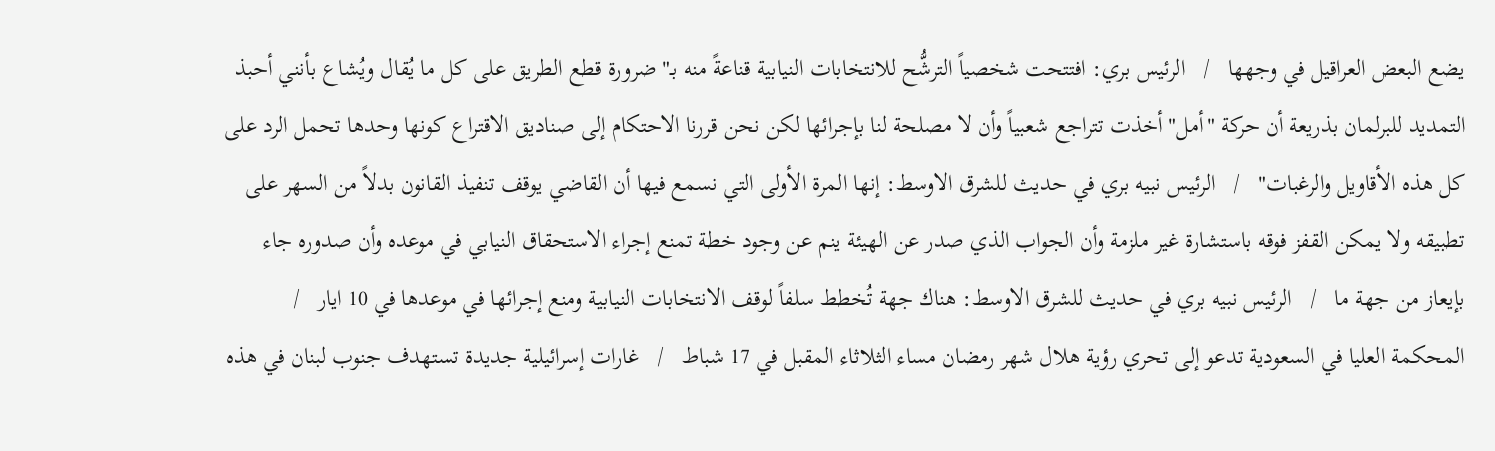يضع البعض العراقيل في وجهها   /   الرئيس بري: افتتحت شخصياً الترشُّح للانتخابات النيابية قناعةً منه بـ"ضرورة قطع الطريق على كل ما يُقال ويُشاع بأنني أحبذ التمديد للبرلمان بذريعة أن حركة "أمل" أخذت تتراجع شعبياً وأن لا مصلحة لنا بإجرائها لكن نحن قررنا الاحتكام إلى صناديق الاقتراع كونها وحدها تحمل الرد على كل هذه الأقاويل والرغبات"   /   الرئيس نبيه بري في حديث للشرق الاوسط: إنها المرة الأولى التي نسمع فيها أن القاضي يوقف تنفيذ القانون بدلاً من السهر على تطبيقه ولا يمكن القفز فوقه باستشارة غير ملزمة وأن الجواب الذي صدر عن الهيئة ينم عن وجود خطة تمنع إجراء الاستحقاق النيابي في موعده وأن صدوره جاء بإيعاز من جهة ما   /   الرئيس نبيه بري في حديث للشرق الاوسط: هناك جهة تُخطط سلفاً لوقف الانتخابات النيابية ومنع إجرائها في موعدها في 10 ايار   /   المحكمة العليا في السعودية تدعو إلى تحري رؤية هلال شهر رمضان مساء الثلاثاء المقبل في 17 شباط   /   غارات إسرائيلية جديدة تستهدف جنوب لبنان في هذه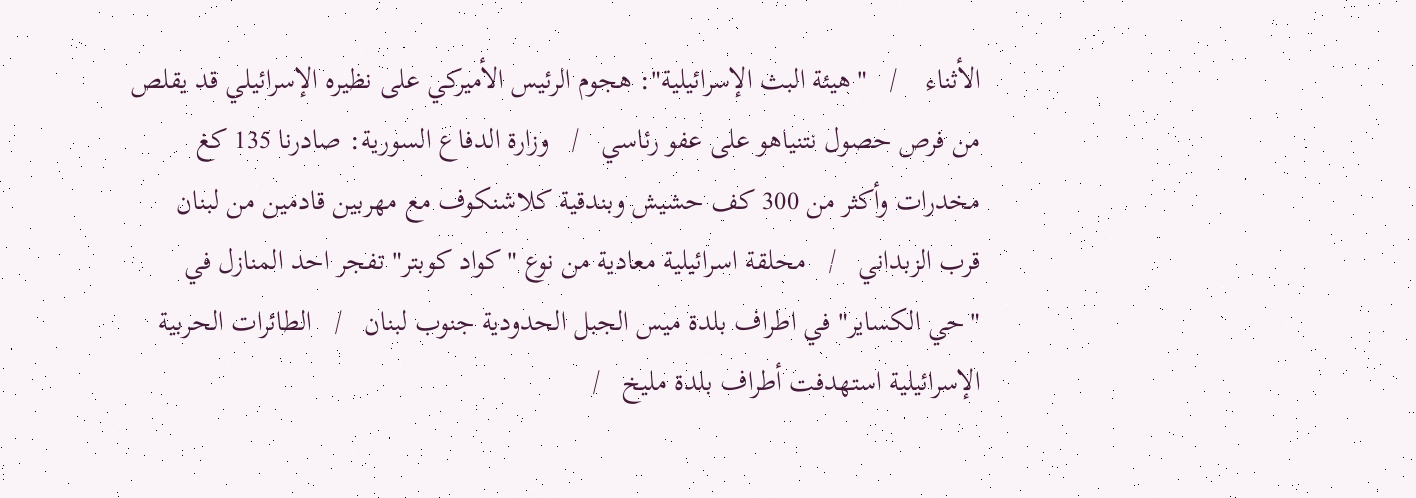الأثناء    /   "هيئة البث الإسرائيلية": هجوم الرئيس الأميركي على نظيره الإسرائيلي قد يقلص من فرص حصول نتنياهو على عفو رئاسي   /   وزارة الدفاع السورية: صادرنا 135 كغ مخدرات وأكثر من 300 كف حشيش وبندقية كلاشنكوف مع مهربين قادمين من لبنان قرب الزبداني   /   محلقة اسرائيلية معادية من نوع "كواد كوبتر" تفجر احد المنازل في "حي الكساير" في اطراف بلدة ميس الجبل الحدودية جنوب لبنان   /   الطائرات الحربية الإسرائيلية استهدفت أطراف بلدة مليخ   /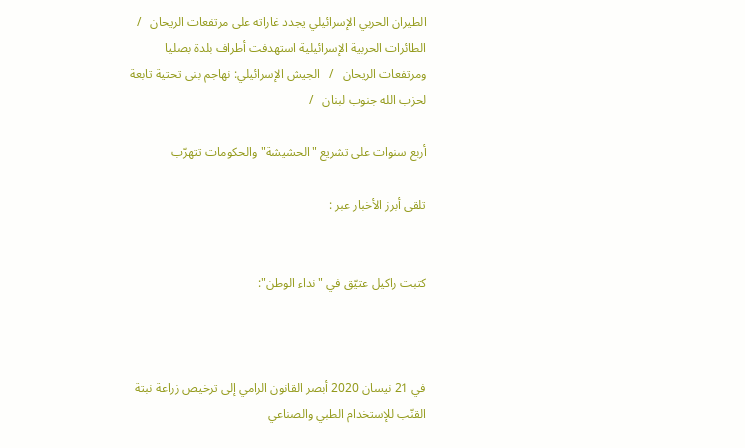الطيران الحربي الإسرائيلي يجدد غاراته على مرتفعات الريحان   /   الطائرات الحربية الإسرائيلية استهدفت أطراف بلدة بصليا ومرتفعات الريحان   /   الجيش الإسرائيلي: نهاجم بنى تحتية تابعة لحزب الله جنوب لبنان   /

أربع سنوات على تشريع "الحشيشة" والحكومات تتهرّب

تلقى أبرز الأخبار عبر :


كتبت راكيل عتيّق في "نداء الوطن":



في 21 نيسان 2020 أبصر القانون الرامي إلى ترخيص زراعة نبتة القنّب للإستخدام الطبي والصناعي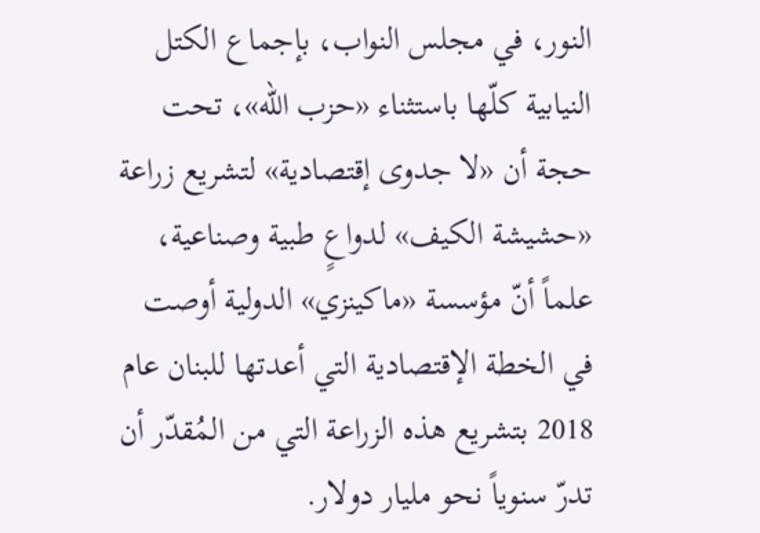النور، في مجلس النواب، بإجماع الكتل النيابية كلّها باستثناء «حزب الله»، تحت حجة أن «لا جدوى إقتصادية» لتشريع زراعة «حشيشة الكيف» لدواعٍ طبية وصناعية، علماً أنّ مؤسسة «ماكينزي» الدولية أوصت في الخطة الإقتصادية التي أعدتها للبنان عام 2018 بتشريع هذه الزراعة التي من المُقدّر أن تدرّ سنوياً نحو مليار دولار.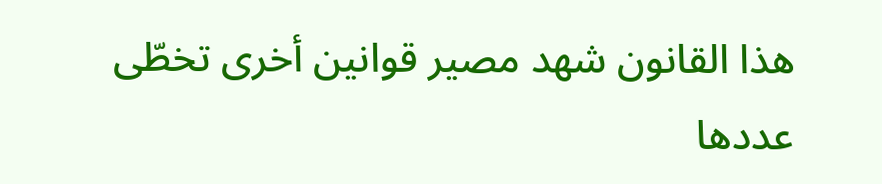هذا القانون شهد مصير قوانين أخرى تخطّى عددها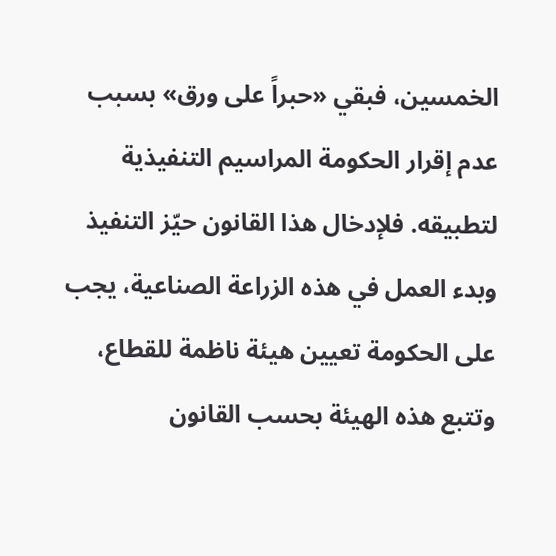الخمسين، فبقي «حبراً على ورق» بسبب عدم إقرار الحكومة المراسيم التنفيذية لتطبيقه. فلإدخال هذا القانون حيّز التنفيذ وبدء العمل في هذه الزراعة الصناعية، يجب على الحكومة تعيين هيئة ناظمة للقطاع، وتتبع هذه الهيئة بحسب القانون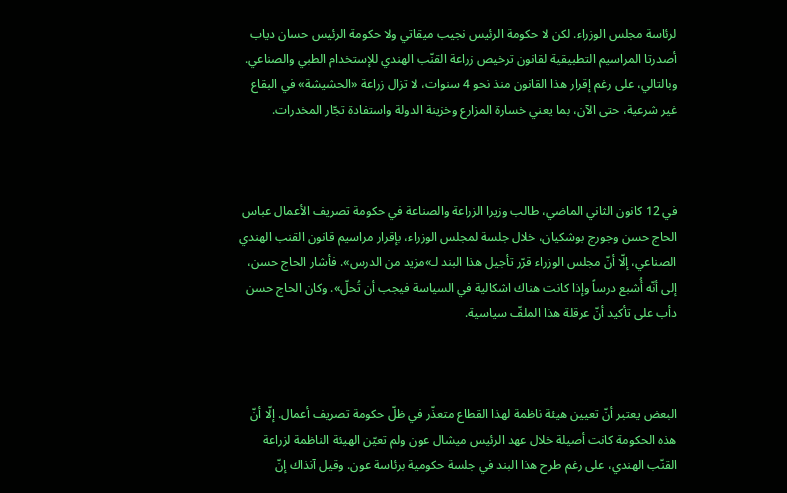لرئاسة مجلس الوزراء. لكن لا حكومة الرئيس نجيب ميقاتي ولا حكومة الرئيس حسان دياب أصدرتا المراسيم التطبيقية لقانون ترخيص زراعة القنّب الهندي للإستخدام الطبي والصناعي. وبالتالي، على رغم إقرار هذا القانون منذ نحو 4 سنوات، لا تزال زراعة «الحشيشة» في البقاع غير شرعية، حتى الآن، بما يعني خسارة المزارع وخزينة الدولة واستفادة تجّار المخدرات.



في 12 كانون الثاني الماضي، طالب وزيرا الزراعة والصناعة في حكومة تصريف الأعمال عباس الحاج حسن وجورج بوشكيان، خلال جلسة لمجلس الوزراء، بإقرار مراسيم قانون القنب الهندي الصناعي، إلّا أنّ مجلس الوزراء قرّر تأجيل هذا البند لـ»مزيد من الدرس». فأشار الحاج حسن، إلى أنّه أُشبع درساً وإذا كانت هناك اشكالية في السياسة فيجب أن تُحلّ». وكان الحاج حسن دأب على تأكيد أنّ عرقلة هذا الملفّ سياسية.



البعض يعتبر أنّ تعيين هيئة ناظمة لهذا القطاع متعذّر في ظلّ حكومة تصريف أعمال. إلّا أنّ هذه الحكومة كانت أصيلة خلال عهد الرئيس ميشال عون ولم تعيّن الهيئة الناظمة لزراعة القنّب الهندي، على رغم طرح هذا البند في جلسة حكومية برئاسة عون. وقيل آنذاك إنّ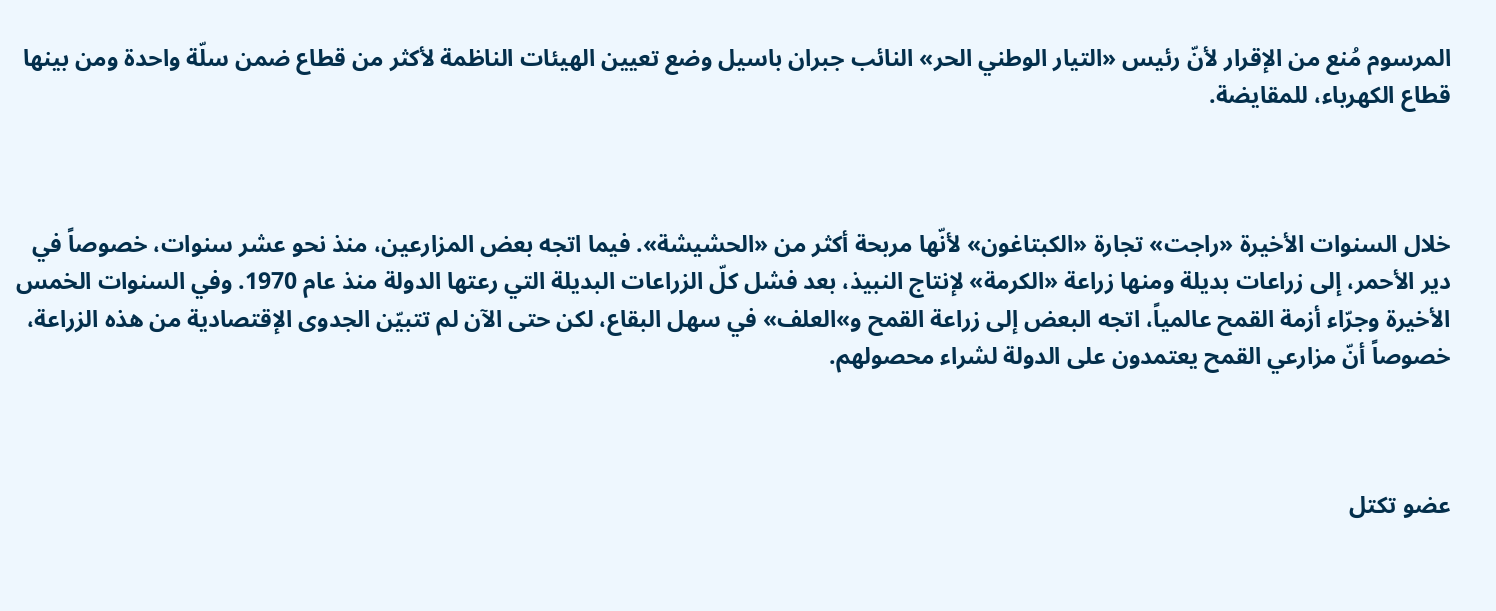المرسوم مُنع من الإقرار لأنّ رئيس «التيار الوطني الحر» النائب جبران باسيل وضع تعيين الهيئات الناظمة لأكثر من قطاع ضمن سلّة واحدة ومن بينها قطاع الكهرباء، للمقايضة.



خلال السنوات الأخيرة «راجت» تجارة «الكبتاغون» لأنّها مربحة أكثر من «الحشيشة». فيما اتجه بعض المزارعين، منذ نحو عشر سنوات، خصوصاً في دير الأحمر، إلى زراعات بديلة ومنها زراعة «الكرمة» لإنتاج النبيذ، بعد فشل كلّ الزراعات البديلة التي رعتها الدولة منذ عام 1970. وفي السنوات الخمس الأخيرة وجرّاء أزمة القمح عالمياً، اتجه البعض إلى زراعة القمح و»العلف» في سهل البقاع، لكن حتى الآن لم تتبيّن الجدوى الإقتصادية من هذه الزراعة، خصوصاً أنّ مزارعي القمح يعتمدون على الدولة لشراء محصولهم.



عضو تكتل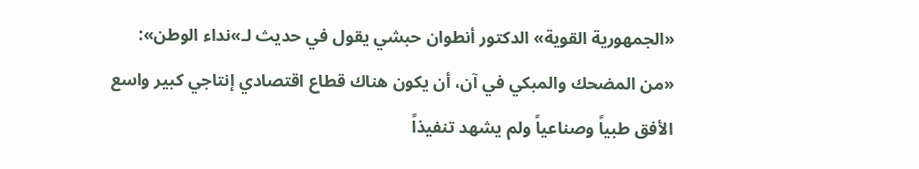«الجمهورية القوية» الدكتور أنطوان حبشي يقول في حديث لـ»نداء الوطن»: «من المضحك والمبكي في آن، أن يكون هناك قطاع اقتصادي إنتاجي كبير واسع الأفق طبياً وصناعياً ولم يشهد تنفيذاً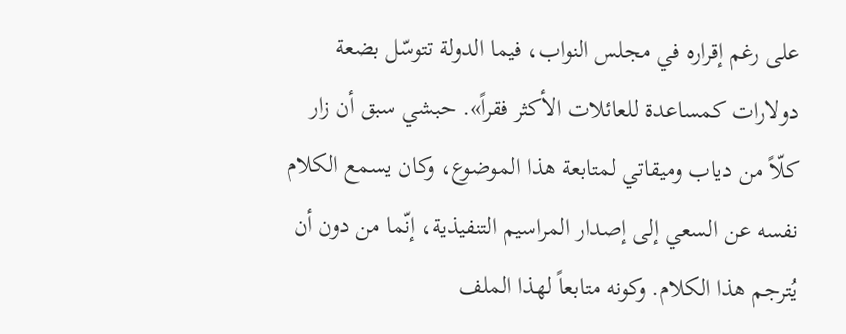على رغم إقراره في مجلس النواب، فيما الدولة تتوسّل بضعة دولارات كمساعدة للعائلات الأكثر فقراً». حبشي سبق أن زار كلّاً من دياب وميقاتي لمتابعة هذا الموضوع، وكان يسمع الكلام نفسه عن السعي إلى إصدار المراسيم التنفيذية، إنّما من دون أن يُترجم هذا الكلام. وكونه متابعاً لهذا الملف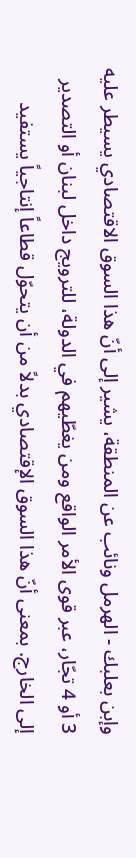وإبن بعلبك - الهرمل ونائب عن المنطقة، يشير إلى أنّ هذا السوق الاقتصادي يسيطر عليه 3 أو 4 تجّار، عبر قوى الأمر الواقع ومن يغطّيهم في الدولة، للترويج داخل لبنان أو التصدير إلى الخارج. بمعنى أنّ هذا السوق الإقتصادي بدلاً من أن يتحوّل قطاعاً إنتاجياً يستفيد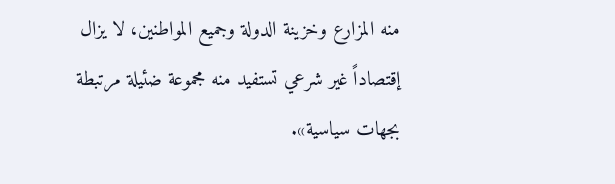منه المزارع وخزينة الدولة وجميع المواطنين، لا يزال إقتصاداً غير شرعي تستفيد منه مجموعة ضئيلة مرتبطة بجهات سياسية».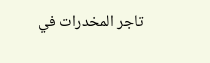تاجر المخدرات في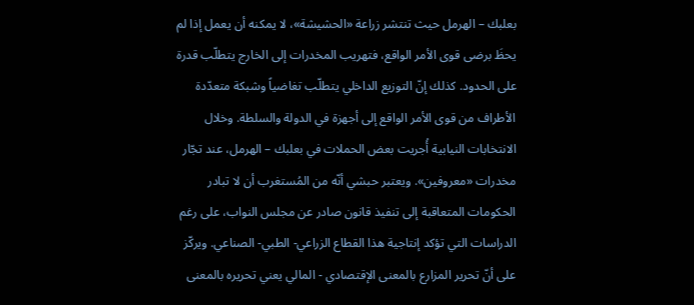بعلبك – الهرمل حيث تنتشر زراعة «الحشيشة»، لا يمكنه أن يعمل إذا لم يحظَ برضى قوى الأمر الواقع، فتهريب المخدرات إلى الخارج يتطلّب قدرة على الحدود. كذلك إنّ التوزيع الداخلي يتطلّب تغاضياً وشبكة متعدّدة الأطراف من قوى الأمر الواقع إلى أجهزة في الدولة والسلطة. وخلال الانتخابات النيابية أُجريت بعض الحملات في بعلبك – الهرمل، عند تجّار مخدرات «معروفين». ويعتبر حبشي أنّه من المُستغرب أن لا تبادر الحكومات المتعاقبة إلى تنفيذ قانون صادر عن مجلس النواب، على رغم الدراسات التي تؤكد إنتاجية هذا القطاع الزراعي- الطبي- الصناعي. ويركّز على أنّ تحرير المزارع بالمعنى الإقتصادي - المالي يعني تحريره بالمعنى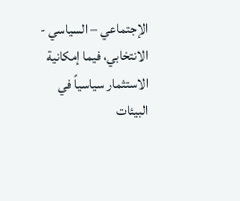الإجتماعي – السياسي - الانتخابي، فيما إمكانية الاستثمار سياسياً في البيئات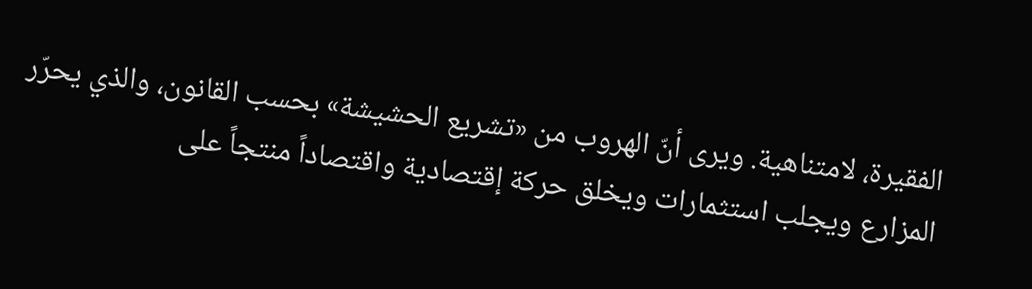الفقيرة، لامتناهية. ويرى أنّ الهروب من «تشريع الحشيشة» بحسب القانون، والذي يحرّر المزارع ويجلب استثمارات ويخلق حركة إقتصادية واقتصاداً منتجاً على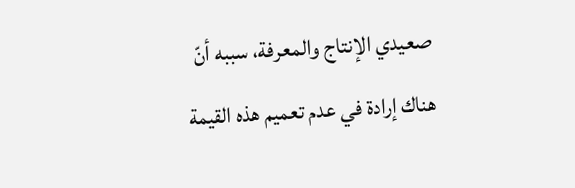صعيدي الإنتاج والمعرفة، سببه أنّ هناك إرادة في عدم تعميم هذه القيمة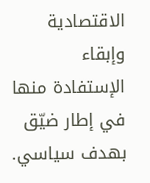الاقتصادية وإبقاء الإستفادة منها في إطار ضيّق بهدف سياسي.